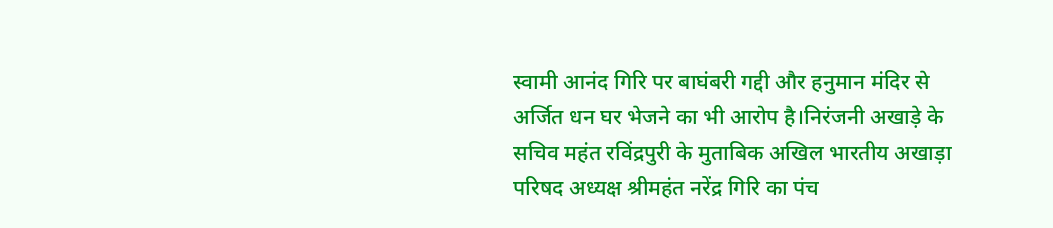स्वामी आनंद गिरि पर बाघंबरी गद्दी और हनुमान मंदिर से अर्जित धन घर भेजने का भी आरोप है।निरंजनी अखाड़े के सचिव महंत रविंद्रपुरी के मुताबिक अखिल भारतीय अखाड़ा परिषद अध्यक्ष श्रीमहंत नरेंद्र गिरि का पंच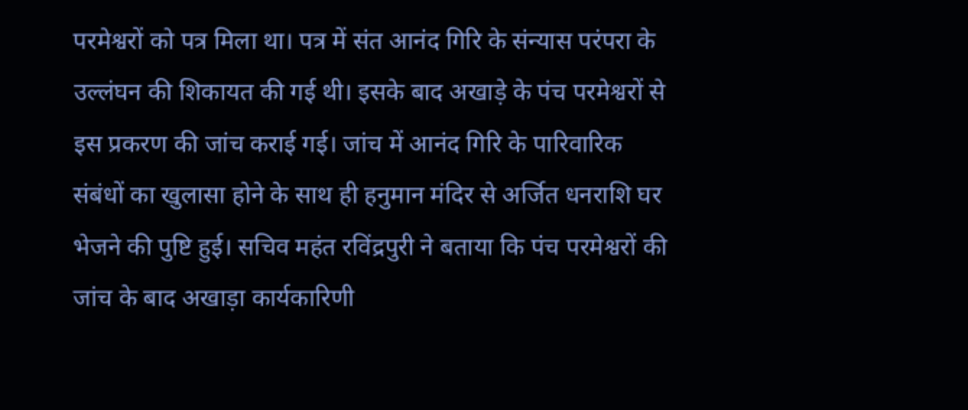परमेश्वरों को पत्र मिला था। पत्र में संत आनंद गिरि के संन्यास परंपरा के उल्लंघन की शिकायत की गई थी। इसके बाद अखाड़े के पंच परमेश्वरों से इस प्रकरण की जांच कराई गई। जांच में आनंद गिरि के पारिवारिक संबंधों का खुलासा होने के साथ ही हनुमान मंदिर से अर्जित धनराशि घर भेजने की पुष्टि हुई। सचिव महंत रविंद्रपुरी ने बताया कि पंच परमेश्वरों की जांच के बाद अखाड़ा कार्यकारिणी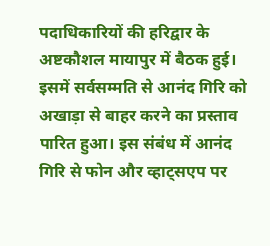पदाधिकारियों की हरिद्वार के अष्टकौशल मायापुर में बैठक हुई। इसमें सर्वसम्मति से आनंद गिरि को अखाड़ा से बाहर करने का प्रस्ताव पारित हुआ। इस संबंध में आनंद गिरि से फोन और व्हाट्सएप पर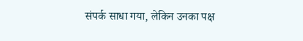संपर्क साधा गया, लेकिन उनका पक्ष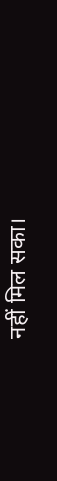नहीं मिल सका।